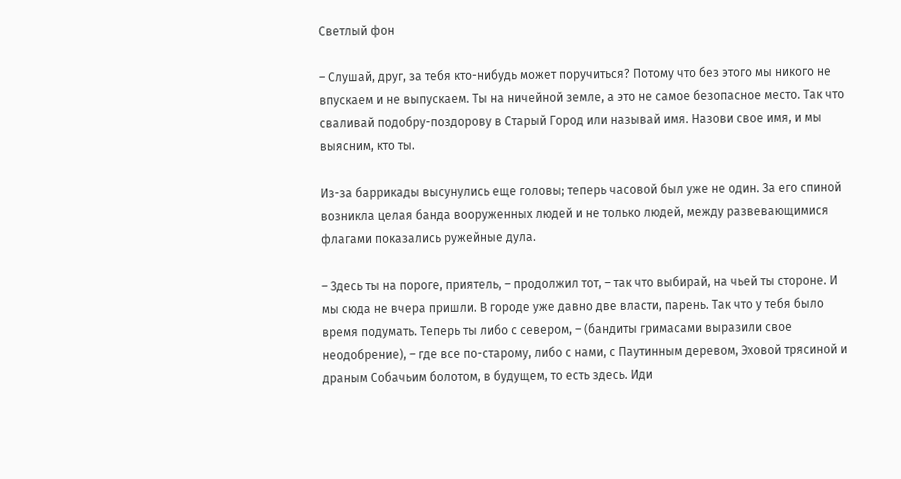Светлый фон

– Слушай, друг, за тебя кто-нибудь может поручиться? Потому что без этого мы никого не впускаем и не выпускаем. Ты на ничейной земле, а это не самое безопасное место. Так что сваливай подобру-поздорову в Старый Город или называй имя. Назови свое имя, и мы выясним, кто ты.

Из-за баррикады высунулись еще головы; теперь часовой был уже не один. За его спиной возникла целая банда вооруженных людей и не только людей, между развевающимися флагами показались ружейные дула.

– Здесь ты на пороге, приятель, – продолжил тот, – так что выбирай, на чьей ты стороне. И мы сюда не вчера пришли. В городе уже давно две власти, парень. Так что у тебя было время подумать. Теперь ты либо с севером, – (бандиты гримасами выразили свое неодобрение), – где все по-старому, либо с нами, с Паутинным деревом, Эховой трясиной и драным Собачьим болотом, в будущем, то есть здесь. Иди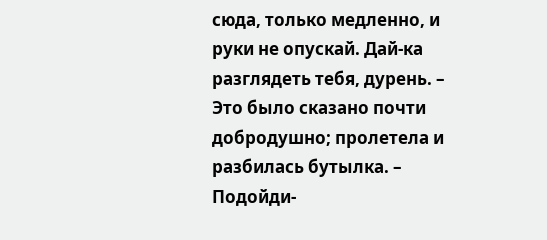сюда, только медленно, и руки не опускай. Дай-ка разглядеть тебя, дурень. – Это было сказано почти добродушно; пролетела и разбилась бутылка. – Подойди-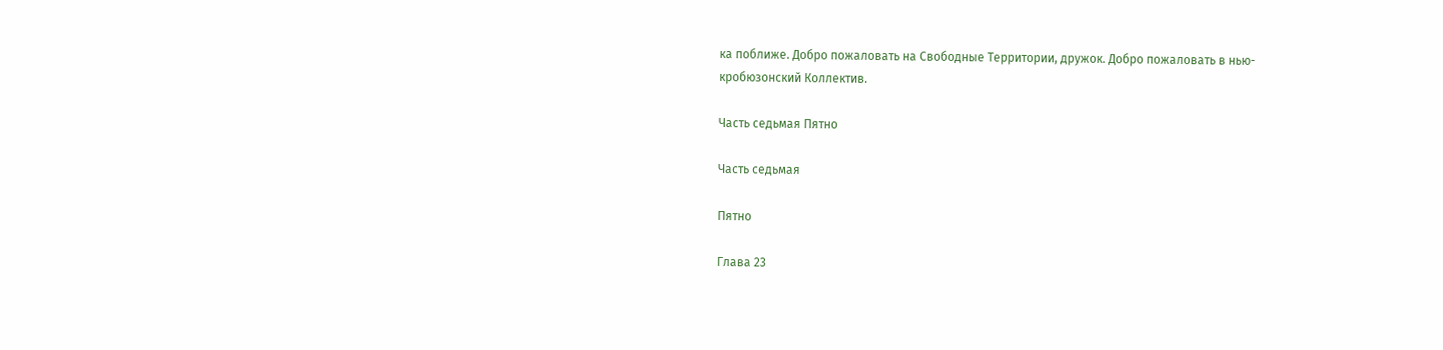ка поближе. Добро пожаловать на Свободные Территории, дружок. Добро пожаловать в нью-кробюзонский Коллектив.

Часть седьмая Пятно

Часть седьмая

Пятно

Глава 23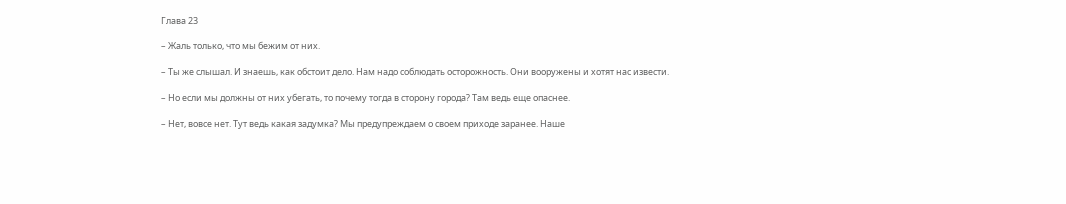Глава 23

– Жаль только, что мы бежим от них.

– Ты же слышал. И знаешь, как обстоит дело. Нам надо соблюдать осторожность. Они вооружены и хотят нас извести.

– Но если мы должны от них убегать, то почему тогда в сторону города? Там ведь еще опаснее.

– Нет, вовсе нет. Тут ведь какая задумка? Мы предупреждаем о своем приходе заранее. Наше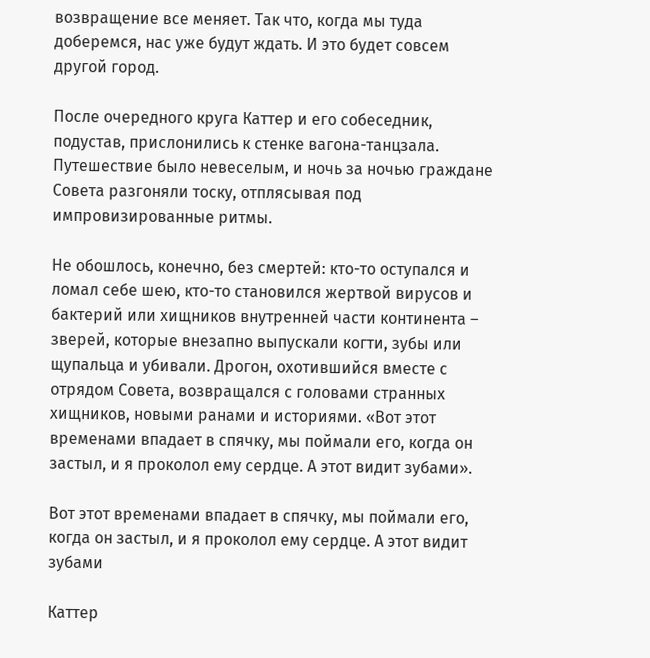возвращение все меняет. Так что, когда мы туда доберемся, нас уже будут ждать. И это будет совсем другой город.

После очередного круга Каттер и его собеседник, подустав, прислонились к стенке вагона-танцзала. Путешествие было невеселым, и ночь за ночью граждане Совета разгоняли тоску, отплясывая под импровизированные ритмы.

Не обошлось, конечно, без смертей: кто-то оступался и ломал себе шею, кто-то становился жертвой вирусов и бактерий или хищников внутренней части континента – зверей, которые внезапно выпускали когти, зубы или щупальца и убивали. Дрогон, охотившийся вместе с отрядом Совета, возвращался с головами странных хищников, новыми ранами и историями. «Вот этот временами впадает в спячку, мы поймали его, когда он застыл, и я проколол ему сердце. А этот видит зубами».

Вот этот временами впадает в спячку, мы поймали его, когда он застыл, и я проколол ему сердце. А этот видит зубами

Каттер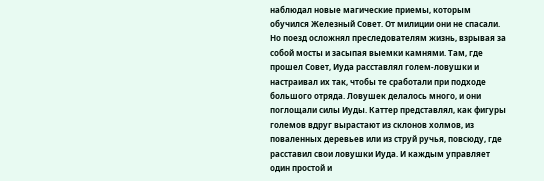наблюдал новые магические приемы, которым обучился Железный Совет. От милиции они не спасали. Но поезд осложнял преследователям жизнь, взрывая за собой мосты и засыпая выемки камнями. Там, где прошел Совет, Иуда расставлял голем-ловушки и настраивал их так, чтобы те сработали при подходе большого отряда. Ловушек делалось много, и они поглощали силы Иуды. Каттер представлял, как фигуры големов вдруг вырастают из склонов холмов, из поваленных деревьев или из струй ручья, повсюду, где расставил свои ловушки Иуда. И каждым управляет один простой и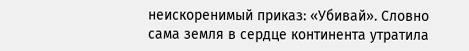неискоренимый приказ: «Убивай». Словно сама земля в сердце континента утратила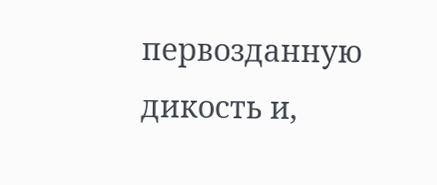первозданную дикость и,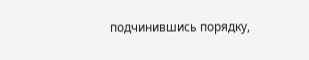подчинившись порядку,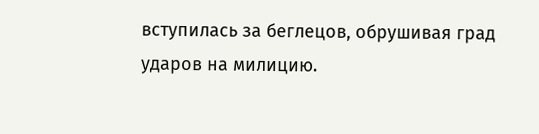вступилась за беглецов, обрушивая град ударов на милицию.